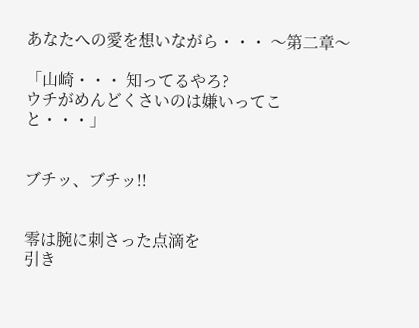あなたへの愛を想いながら・・・ 〜第二章〜

「山崎・・・ 知ってるやろ?
ウチがめんどくさいのは嫌いってこと・・・」


ブチッ、ブチッ!!


零は腕に刺さった点滴を
引き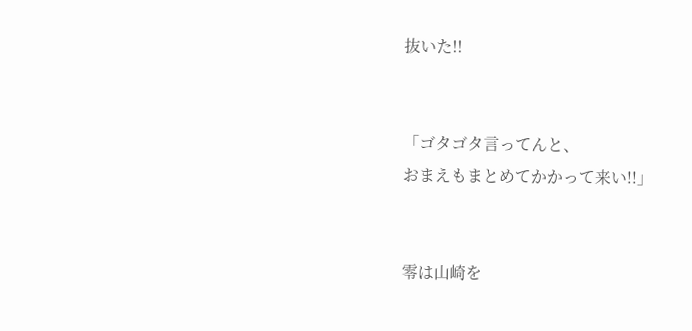抜いた!!


「ゴタゴタ言ってんと、
おまえもまとめてかかって来い!!」


零は山崎を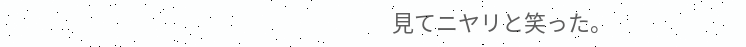見てニヤリと笑った。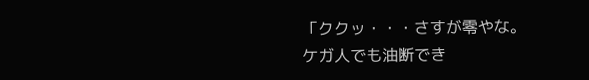「ククッ・・・さすが零やな。
ケガ人でも油断でき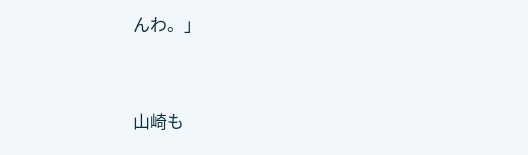んわ。」


山崎も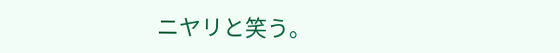ニヤリと笑う。